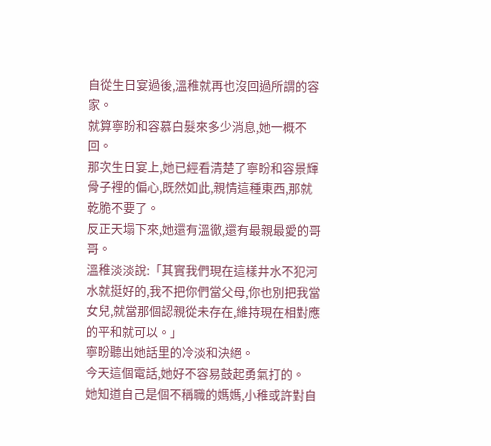自從生日宴過後,溫稚就再也沒回過所謂的容家。
就算寧盼和容慕白髮來多少消息,她一概不回。
那次生日宴上,她已經看清楚了寧盼和容景輝骨子裡的偏心,既然如此,親情這種東西,那就乾脆不要了。
反正天塌下來,她還有溫徹,還有最親最愛的哥哥。
溫稚淡淡說:「其實我們現在這樣井水不犯河水就挺好的,我不把你們當父母,你也別把我當女兒,就當那個認親從未存在,維持現在相對應的平和就可以。」
寧盼聽出她話里的冷淡和決絕。
今天這個電話,她好不容易鼓起勇氣打的。
她知道自己是個不稱職的媽媽,小稚或許對自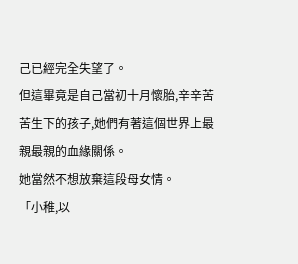己已經完全失望了。
但這畢竟是自己當初十月懷胎,辛辛苦苦生下的孩子,她們有著這個世界上最親最親的血緣關係。
她當然不想放棄這段母女情。
「小稚,以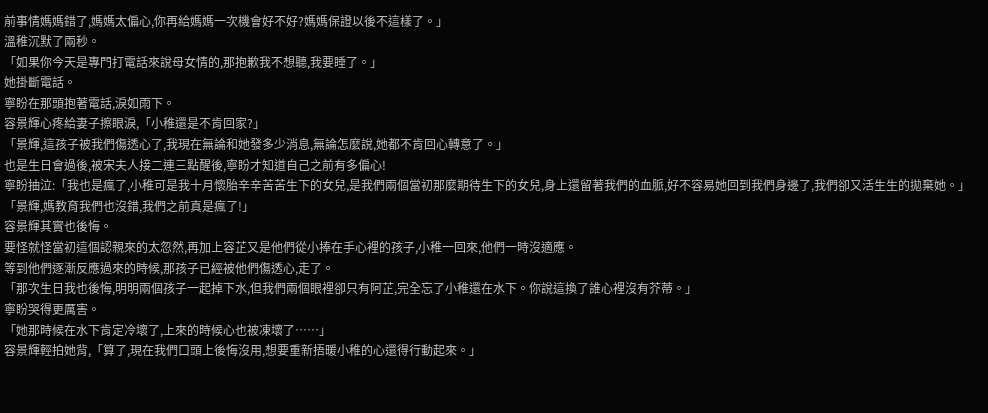前事情媽媽錯了,媽媽太偏心,你再給媽媽一次機會好不好?媽媽保證以後不這樣了。」
溫稚沉默了兩秒。
「如果你今天是專門打電話來說母女情的,那抱歉我不想聽,我要睡了。」
她掛斷電話。
寧盼在那頭抱著電話,淚如雨下。
容景輝心疼給妻子擦眼淚,「小稚還是不肯回家?」
「景輝,這孩子被我們傷透心了,我現在無論和她發多少消息,無論怎麼說,她都不肯回心轉意了。」
也是生日會過後,被宋夫人接二連三點醒後,寧盼才知道自己之前有多偏心!
寧盼抽泣:「我也是瘋了,小稚可是我十月懷胎辛辛苦苦生下的女兒,是我們兩個當初那麼期待生下的女兒,身上還留著我們的血脈,好不容易她回到我們身邊了,我們卻又活生生的拋棄她。」
「景輝,媽教育我們也沒錯,我們之前真是瘋了!」
容景輝其實也後悔。
要怪就怪當初這個認親來的太忽然,再加上容芷又是他們從小捧在手心裡的孩子,小稚一回來,他們一時沒適應。
等到他們逐漸反應過來的時候,那孩子已經被他們傷透心,走了。
「那次生日我也後悔,明明兩個孩子一起掉下水,但我們兩個眼裡卻只有阿芷,完全忘了小稚還在水下。你說這換了誰心裡沒有芥蒂。」
寧盼哭得更厲害。
「她那時候在水下肯定冷壞了,上來的時候心也被凍壞了……」
容景輝輕拍她背,「算了,現在我們口頭上後悔沒用,想要重新捂暖小稚的心還得行動起來。」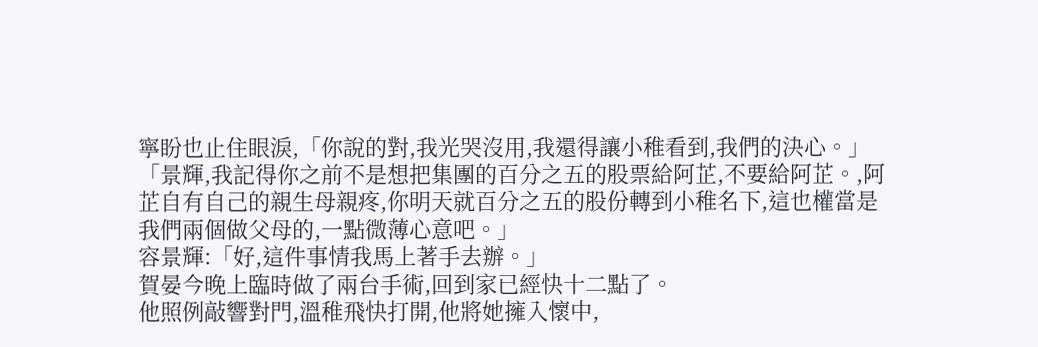寧盼也止住眼淚,「你說的對,我光哭沒用,我還得讓小稚看到,我們的決心。」
「景輝,我記得你之前不是想把集團的百分之五的股票給阿芷,不要給阿芷。,阿芷自有自己的親生母親疼,你明天就百分之五的股份轉到小稚名下,這也權當是我們兩個做父母的,一點微薄心意吧。」
容景輝:「好,這件事情我馬上著手去辦。」
賀晏今晚上臨時做了兩台手術,回到家已經快十二點了。
他照例敲響對門,溫稚飛快打開,他將她擁入懷中,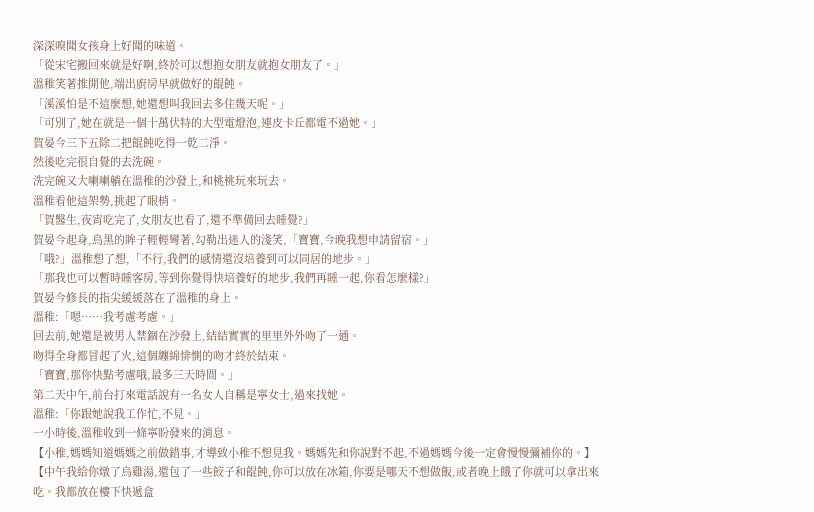深深嗅聞女孩身上好聞的味道。
「從宋宅搬回來就是好啊,終於可以想抱女朋友就抱女朋友了。」
溫稚笑著推開他,端出廚房早就做好的餛飩。
「溪溪怕是不這麼想,她還想叫我回去多住幾天呢。」
「可別了,她在就是一個十萬伏特的大型電燈泡,連皮卡丘都電不過她。」
賀晏今三下五除二把餛飩吃得一乾二淨。
然後吃完很自覺的去洗碗。
洗完碗又大喇喇躺在溫稚的沙發上,和桃桃玩來玩去。
溫稚看他這架勢,挑起了眼梢。
「賀醫生,夜宵吃完了,女朋友也看了,還不準備回去睡覺?」
賀晏今起身,烏黑的眸子輕輕彎著,勾勒出迷人的淺笑,「寶寶,今晚我想申請留宿。」
「哦?」溫稚想了想,「不行,我們的感情還沒培養到可以同居的地步。」
「那我也可以暫時睡客房,等到你覺得快培養好的地步,我們再睡一起,你看怎麼樣?」
賀晏今修長的指尖緩緩落在了溫稚的身上。
溫稚:「嗯……我考慮考慮。」
回去前,她還是被男人禁錮在沙發上,結結實實的里里外外吻了一通。
吻得全身都冒起了火,這個纏綿悱惻的吻才終於結束。
「寶寶,那你快點考慮哦,最多三天時間。」
第二天中午,前台打來電話說有一名女人自稱是寧女士,過來找她。
溫稚:「你跟她說我工作忙,不見。」
一小時後,溫稚收到一條寧盼發來的消息。
【小稚,媽媽知道媽媽之前做錯事,才導致小稚不想見我。媽媽先和你說對不起,不過媽媽今後一定會慢慢彌補你的。】
【中午我給你燉了烏雞湯,還包了一些餃子和餛飩,你可以放在冰箱,你要是哪天不想做飯,或者晚上餓了你就可以拿出來吃。我都放在樓下快遞盒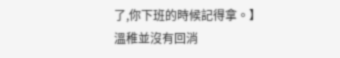了,你下班的時候記得拿。】
溫稚並沒有回消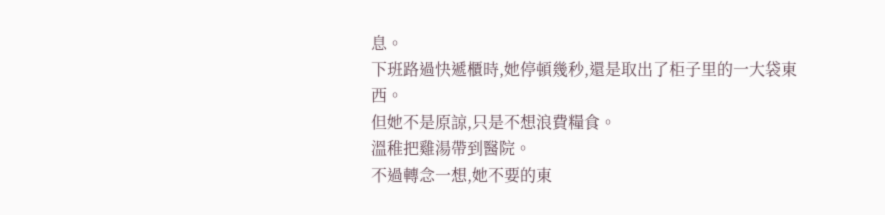息。
下班路過快遞櫃時,她停頓幾秒,還是取出了柜子里的一大袋東西。
但她不是原諒,只是不想浪費糧食。
溫稚把雞湯帶到醫院。
不過轉念一想,她不要的東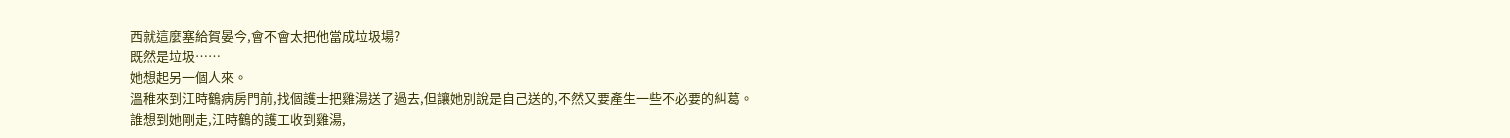西就這麼塞給賀晏今,會不會太把他當成垃圾場?
既然是垃圾……
她想起另一個人來。
溫稚來到江時鶴病房門前,找個護士把雞湯送了過去,但讓她別說是自己送的,不然又要產生一些不必要的糾葛。
誰想到她剛走,江時鶴的護工收到雞湯,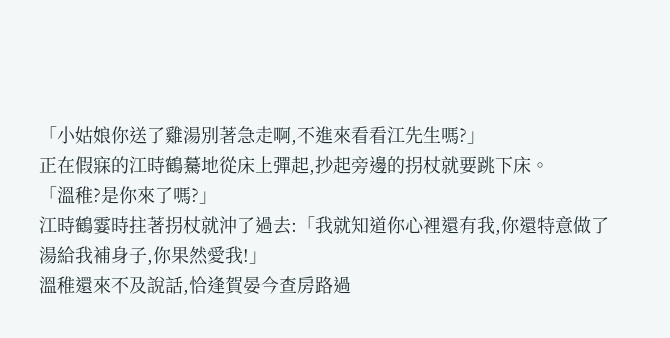「小姑娘你送了雞湯別著急走啊,不進來看看江先生嗎?」
正在假寐的江時鶴驀地從床上彈起,抄起旁邊的拐杖就要跳下床。
「溫稚?是你來了嗎?」
江時鶴霎時拄著拐杖就沖了過去:「我就知道你心裡還有我,你還特意做了湯給我補身子,你果然愛我!」
溫稚還來不及說話,恰逢賀晏今查房路過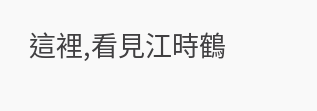這裡,看見江時鶴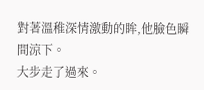對著溫稚深情激動的眸,他臉色瞬間涼下。
大步走了過來。